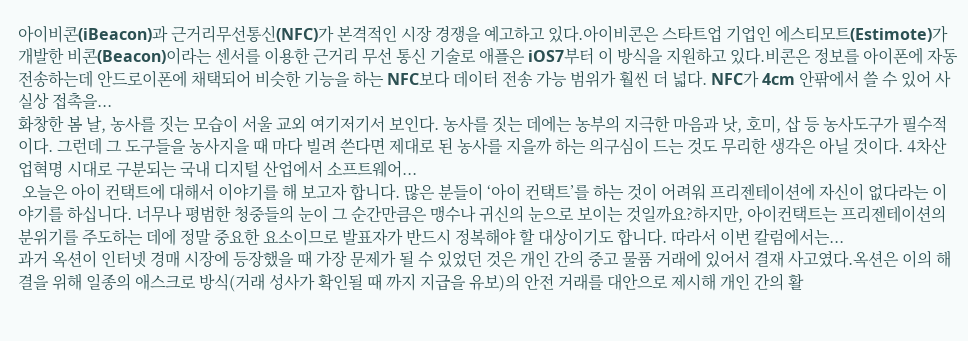아이비콘(iBeacon)과 근거리무선통신(NFC)가 본격적인 시장 경쟁을 예고하고 있다.아이비콘은 스타트업 기업인 에스티모트(Estimote)가 개발한 비콘(Beacon)이라는 센서를 이용한 근거리 무선 통신 기술로 애플은 iOS7부터 이 방식을 지원하고 있다.비콘은 정보를 아이폰에 자동 전송하는데 안드로이폰에 채택되어 비슷한 기능을 하는 NFC보다 데이터 전송 가능 범위가 훨씬 더 넓다. NFC가 4cm 안팎에서 쓸 수 있어 사실상 접촉을...
화창한 봄 날, 농사를 짓는 모습이 서울 교외 여기저기서 보인다. 농사를 짓는 데에는 농부의 지극한 마음과 낫, 호미, 삽 등 농사도구가 필수적이다. 그런데 그 도구들을 농사지을 때 마다 빌려 쓴다면 제대로 된 농사를 지을까 하는 의구심이 드는 것도 무리한 생각은 아닐 것이다. 4차산업혁명 시대로 구분되는 국내 디지털 산업에서 소프트웨어...
 오늘은 아이 컨택트에 대해서 이야기를 해 보고자 합니다. 많은 분들이 ‘아이 컨택트’를 하는 것이 어려워 프리젠테이션에 자신이 없다라는 이야기를 하십니다. 너무나 평범한 청중들의 눈이 그 순간만큼은 맹수나 귀신의 눈으로 보이는 것일까요?하지만, 아이컨택트는 프리젠테이션의 분위기를 주도하는 데에 정말 중요한 요소이므로 발표자가 반드시 정복해야 할 대상이기도 합니다. 따라서 이번 칼럼에서는...
과거 옥션이 인터넷 경매 시장에 등장했을 때 가장 문제가 될 수 있었던 것은 개인 간의 중고 물품 거래에 있어서 결재 사고였다.옥션은 이의 해결을 위해 일종의 애스크로 방식(거래 성사가 확인될 때 까지 지급을 유보)의 안전 거래를 대안으로 제시해 개인 간의 활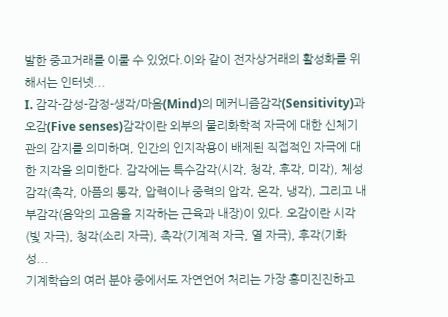발한 중고거래를 이룰 수 있었다.이와 같이 전자상거래의 활성화를 위해서는 인터넷...
I. 감각-감성-감정-생각/마음(Mind)의 메커니즘감각(Sensitivity)과 오감(Five senses)감각이란 외부의 물리화학적 자극에 대한 신체기관의 감지를 의미하며, 인간의 인지작용이 배제된 직접적인 자극에 대한 지각을 의미한다. 감각에는 특수감각(시각, 청각, 후각, 미각), 체성감각(촉각, 아픔의 통각, 압력이나 중력의 압각, 온각, 냉각), 그리고 내부감각(음악의 고음을 지각하는 근육과 내장)이 있다. 오감이란 시각(빛 자극), 청각(소리 자극), 촉각(기계적 자극, 열 자극), 후각(기화성...
기계학습의 여러 분야 중에서도 자연언어 처리는 가장 흥미진진하고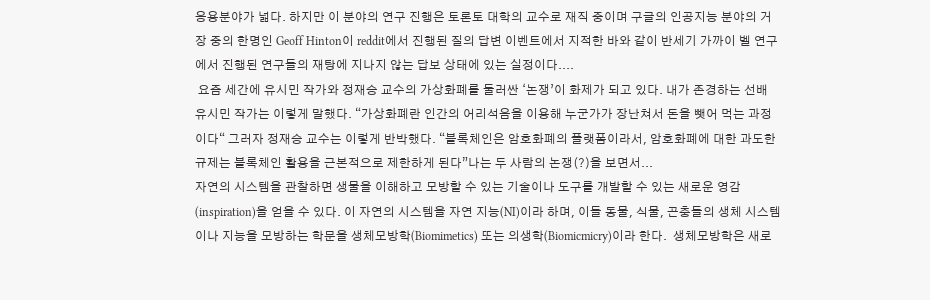응용분야가 넓다. 하지만 이 분야의 연구 진행은 토론토 대학의 교수로 재직 중이며 구글의 인공지능 분야의 거장 중의 한명인 Geoff Hinton이 reddit에서 진행된 질의 답변 이벤트에서 지적한 바와 같이 반세기 가까이 벨 연구에서 진행된 연구들의 재탕에 지나지 않는 답보 상태에 있는 실정이다....
 요즘 세간에 유시민 작가와 정재승 교수의 가상화폐를 둘러싼 ‘논쟁’이 화제가 되고 있다. 내가 존경하는 선배 유시민 작가는 이렇게 말했다. “가상화폐란 인간의 어리석음을 이용해 누군가가 장난쳐서 돈을 뺏어 먹는 과정이다“ 그러자 정재승 교수는 이렇게 반박했다. “블록체인은 암호화폐의 플랫폼이라서, 암호화폐에 대한 과도한 규제는 블록체인 활용을 근본적으로 제한하게 된다”나는 두 사람의 논쟁(?)을 보면서...
자연의 시스템을 관찰하면 생물을 이해하고 모방할 수 있는 기술이나 도구를 개발할 수 있는 새로운 영감(inspiration)을 얻을 수 있다. 이 자연의 시스템을 자연 지능(NI)이라 하며, 이들 동물, 식물, 곤충들의 생체 시스템이나 지능을 모방하는 학문을 생체모방학(Biomimetics) 또는 의생학(Biomicmicry)이라 한다.  생체모방학은 새로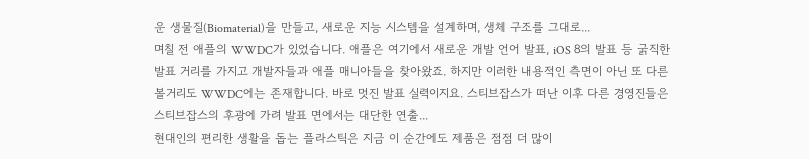운 생물질(Biomaterial)을 만들고, 새로운 지능 시스템을 설계하며, 생체 구조를 그대로...
며칠 전 애플의 WWDC가 있었습니다. 애플은 여기에서 새로운 개발 언어 발표, iOS 8의 발표 등 굵직한 발표 거리를 가지고 개발자들과 애플 매니아들을 찾아왔죠. 하지만 이러한 내용적인 측면이 아닌 또 다른 볼거리도 WWDC에는 존재합니다. 바로 멋진 발표 실력이지요. 스티브잡스가 떠난 이후 다른 경영진들은 스티브잡스의 후광에 가려 발표 면에서는 대단한 연출...
현대인의 편리한 생활을 돕는 플라스틱은 지금 이 순간에도 제품은 점점 더 많이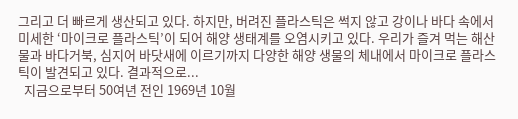그리고 더 빠르게 생산되고 있다. 하지만, 버려진 플라스틱은 썩지 않고 강이나 바다 속에서 미세한 ‘마이크로 플라스틱’이 되어 해양 생태계를 오염시키고 있다. 우리가 즐겨 먹는 해산물과 바다거북, 심지어 바닷새에 이르기까지 다양한 해양 생물의 체내에서 마이크로 플라스틱이 발견되고 있다. 결과적으로...
  지금으로부터 50여년 전인 1969년 10월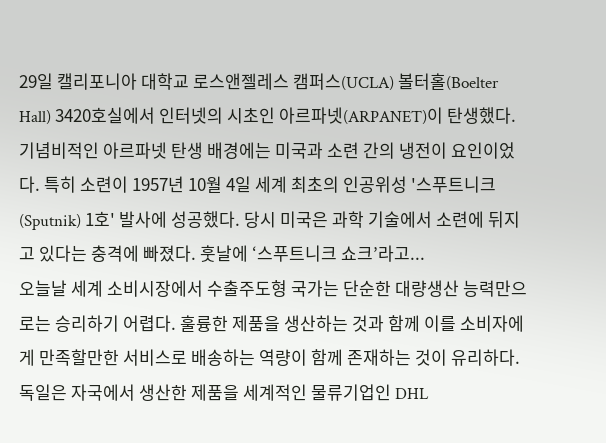29일 캘리포니아 대학교 로스앤젤레스 캠퍼스(UCLA) 볼터홀(Boelter Hall) 3420호실에서 인터넷의 시초인 아르파넷(ARPANET)이 탄생했다. 기념비적인 아르파넷 탄생 배경에는 미국과 소련 간의 냉전이 요인이었다. 특히 소련이 1957년 10월 4일 세계 최초의 인공위성 '스푸트니크(Sputnik) 1호' 발사에 성공했다. 당시 미국은 과학 기술에서 소련에 뒤지고 있다는 충격에 빠졌다. 훗날에 ‘스푸트니크 쇼크’라고...
오늘날 세계 소비시장에서 수출주도형 국가는 단순한 대량생산 능력만으로는 승리하기 어렵다. 훌륭한 제품을 생산하는 것과 함께 이를 소비자에게 만족할만한 서비스로 배송하는 역량이 함께 존재하는 것이 유리하다. 독일은 자국에서 생산한 제품을 세계적인 물류기업인 DHL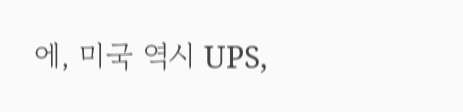에, 미국 역시 UPS,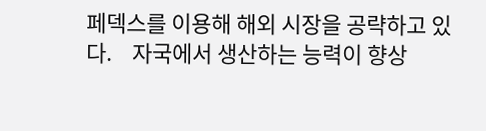페덱스를 이용해 해외 시장을 공략하고 있다.    자국에서 생산하는 능력이 향상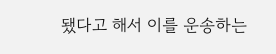됐다고 해서 이를 운송하는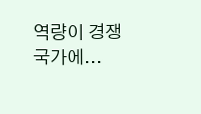역량이 경쟁국가에...